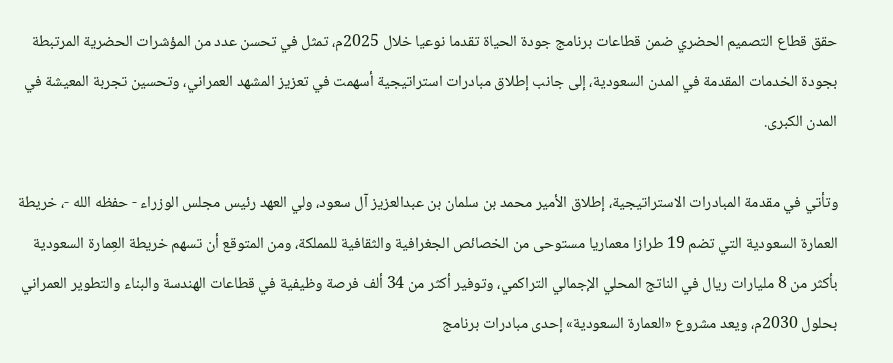حقق قطاع التصميم الحضري ضمن قطاعات برنامج جودة الحياة تقدما نوعيا خلال 2025م، تمثل في تحسن عدد من المؤشرات الحضرية المرتبطة بجودة الخدمات المقدمة في المدن السعودية، إلى جانب إطلاق مبادرات استراتيجية أسهمت في تعزيز المشهد العمراني، وتحسين تجربة المعيشة في المدن الكبرى.

وتأتي في مقدمة المبادرات الاستراتيجية، إطلاق الأمير محمد بن سلمان بن عبدالعزيز آل سعود، ولي العهد رئيس مجلس الوزراء - حفظه الله -، خريطة العمارة السعودية التي تضم 19 طرازا معماريا مستوحى من الخصائص الجغرافية والثقافية للمملكة، ومن المتوقع أن تسهم خريطة العِمارة السعودية بأكثر من 8 مليارات ريال في الناتج المحلي الإجمالي التراكمي، وتوفير أكثر من 34 ألف فرصة وظيفية في قطاعات الهندسة والبناء والتطوير العمراني بحلول 2030م، ويعد مشروع «العمارة السعودية» إحدى مبادرات برنامج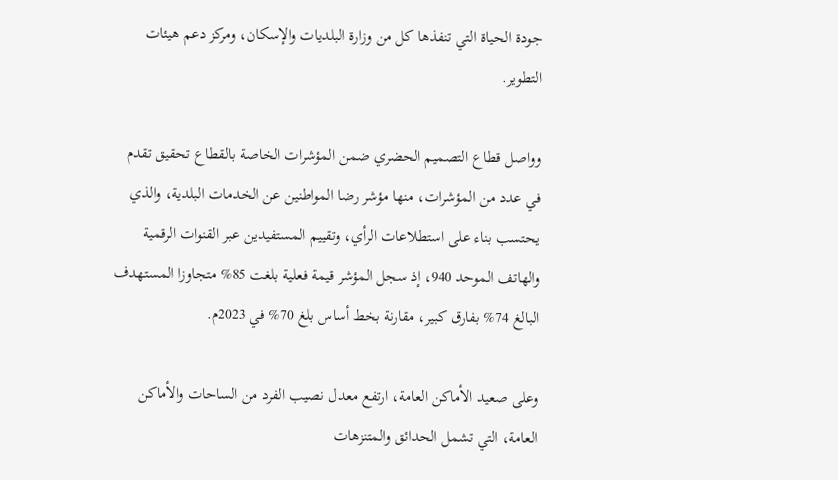جودة الحياة التي تنفذها كل من وزارة البلديات والإسكان، ومركز دعم هيئات التطوير.

وواصل قطاع التصميم الحضري ضمن المؤشرات الخاصة بالقطاع تحقيق تقدم في عدد من المؤشرات، منها مؤشر رضا المواطنين عن الخدمات البلدية، والذي يحتسب بناء على استطلاعات الرأي، وتقييم المستفيدين عبر القنوات الرقمية والهاتف الموحد 940، إذ سجل المؤشر قيمة فعلية بلغت 85% متجاوزا المستهدف البالغ 74% بفارق كبير، مقارنة بخط أساس بلغ 70% في 2023م.

وعلى صعيد الأماكن العامة، ارتفع معدل نصيب الفرد من الساحات والأماكن العامة، التي تشمل الحدائق والمتنزهات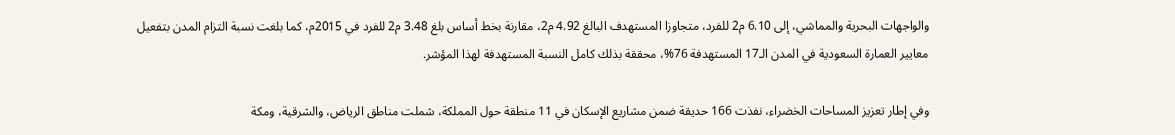والواجهات البحرية والمماشي، إلى 6.10 م2 للفرد، متجاوزا المستهدف البالغ 4.92 م2، مقارنة بخط أساس بلغ 3.48 م2 للفرد في 2015م، كما بلغت نسبة التزام المدن بتفعيل معايير العمارة السعودية في المدن الـ17 المستهدفة 76%، محققة بذلك كامل النسبة المستهدفة لهذا المؤشر.

وفي إطار تعزيز المساحات الخضراء، نفذت 166 حديقة ضمن مشاريع الإسكان في 11 منطقة حول المملكة، شملت مناطق الرياض، والشرقية، ومكة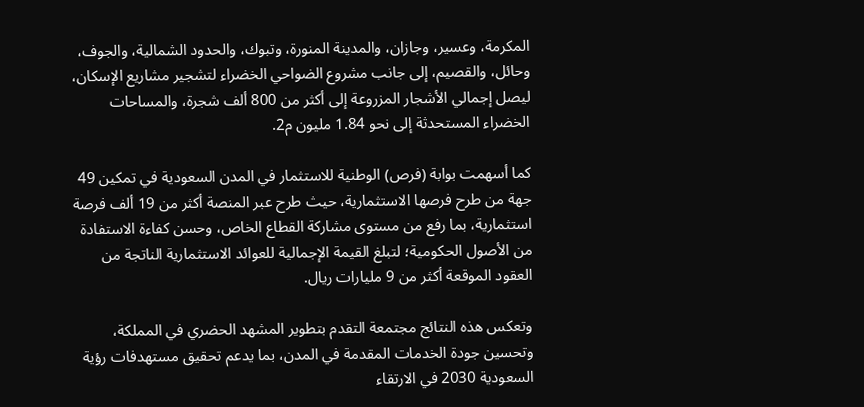المكرمة، وعسير، وجازان، والمدينة المنورة، وتبوك، والحدود الشمالية، والجوف، وحائل، والقصيم، إلى جانب مشروع الضواحي الخضراء لتشجير مشاريع الإسكان، ليصل إجمالي الأشجار المزروعة إلى أكثر من 800 ألف شجرة، والمساحات الخضراء المستحدثة إلى نحو 1.84 مليون م2.

كما أسهمت بوابة (فرص) الوطنية للاستثمار في المدن السعودية في تمكين 49 جهة من طرح فرصها الاستثمارية، حيث طرح عبر المنصة أكثر من 19 ألف فرصة استثمارية، بما رفع من مستوى مشاركة القطاع الخاص، وحسن كفاءة الاستفادة من الأصول الحكومية؛ لتبلغ القيمة الإجمالية للعوائد الاستثمارية الناتجة من العقود الموقعة أكثر من 9 مليارات ريال.

وتعكس هذه النتائج مجتمعة التقدم بتطوير المشهد الحضري في المملكة، وتحسين جودة الخدمات المقدمة في المدن، بما يدعم تحقيق مستهدفات رؤية السعودية 2030 في الارتقاء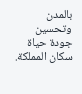بالمدن وتحسين جودة حياة سكان المملكة.